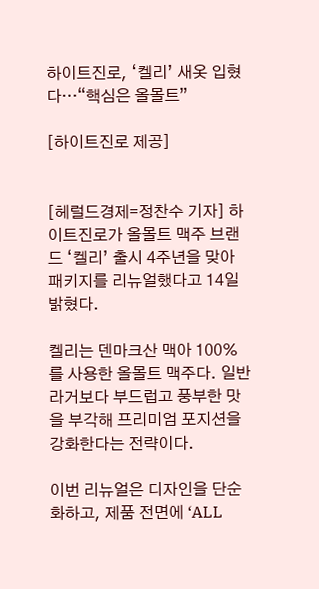하이트진로, ‘켈리’ 새옷 입혔다…“핵심은 올몰트”

[하이트진로 제공]


[헤럴드경제=정찬수 기자] 하이트진로가 올몰트 맥주 브랜드 ‘켈리’ 출시 4주년을 맞아 패키지를 리뉴얼했다고 14일 밝혔다.

켈리는 덴마크산 맥아 100%를 사용한 올몰트 맥주다. 일반 라거보다 부드럽고 풍부한 맛을 부각해 프리미엄 포지션을 강화한다는 전략이다.

이번 리뉴얼은 디자인을 단순화하고, 제품 전면에 ‘ALL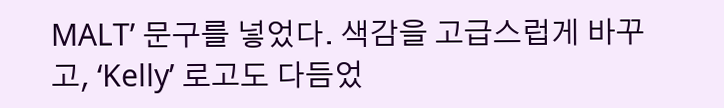MALT’ 문구를 넣었다. 색감을 고급스럽게 바꾸고, ‘Kelly’ 로고도 다듬었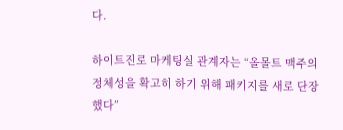다.

하이트진로 마케팅실 관계자는 “올몰트 맥주의 정체성을 확고히 하기 위해 패키지를 새로 단장했다”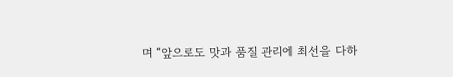며 “앞으로도 맛과 품질 관리에 최선을 다하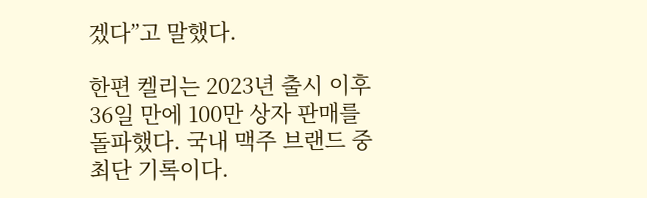겠다”고 말했다.

한편 켈리는 2023년 출시 이후 36일 만에 100만 상자 판매를 돌파했다. 국내 맥주 브랜드 중 최단 기록이다.